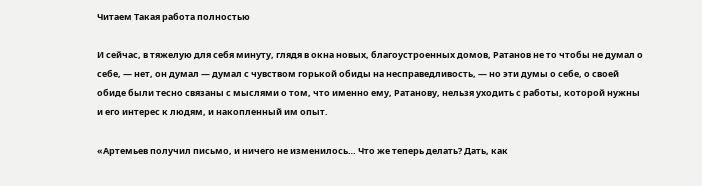Читаем Такая работа полностью

И сейчас, в тяжелую для себя минуту, глядя в окна новых, благоустроенных домов, Ратанов не то чтобы не думал о себе, — нет, он думал — думал с чувством горькой обиды на несправедливость, — но эти думы о себе, о своей обиде были тесно связаны с мыслями о том, что именно ему, Ратанову, нельзя уходить с работы, которой нужны и его интерес к людям, и накопленный им опыт.

«Артемьев получил письмо, и ничего не изменилось… Что же теперь делать? Дать, как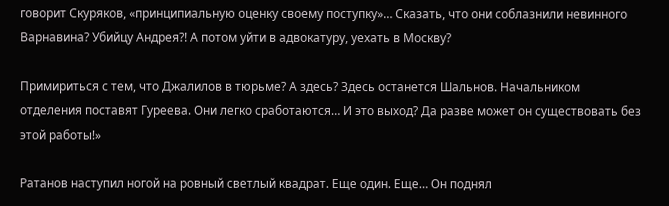говорит Скуряков, «принципиальную оценку своему поступку»… Сказать, что они соблазнили невинного Варнавина? Убийцу Андрея?! А потом уйти в адвокатуру, уехать в Москву?

Примириться с тем, что Джалилов в тюрьме? А здесь? Здесь останется Шальнов. Начальником отделения поставят Гуреева. Они легко сработаются… И это выход? Да разве может он существовать без этой работы!»

Ратанов наступил ногой на ровный светлый квадрат. Еще один. Еще… Он поднял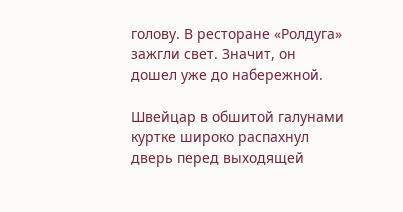голову. В ресторане «Ролдуга» зажгли свет. Значит, он дошел уже до набережной.

Швейцар в обшитой галунами куртке широко распахнул дверь перед выходящей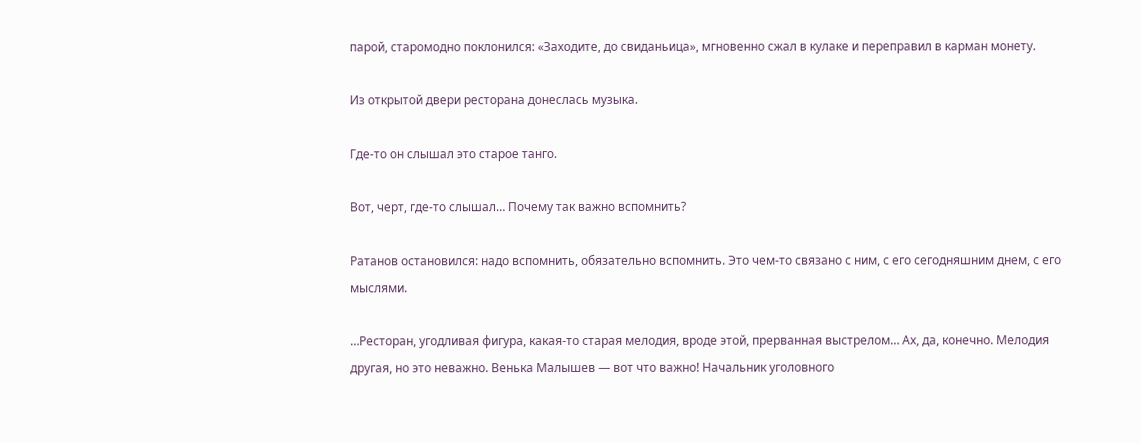парой, старомодно поклонился: «Заходите, до свиданьица», мгновенно сжал в кулаке и переправил в карман монету.

Из открытой двери ресторана донеслась музыка.

Где-то он слышал это старое танго.

Вот, черт, где-то слышал… Почему так важно вспомнить?

Ратанов остановился: надо вспомнить, обязательно вспомнить. Это чем-то связано с ним, с его сегодняшним днем, с его мыслями.

…Ресторан, угодливая фигура, какая-то старая мелодия, вроде этой, прерванная выстрелом… Ах, да, конечно. Мелодия другая, но это неважно. Венька Малышев — вот что важно! Начальник уголовного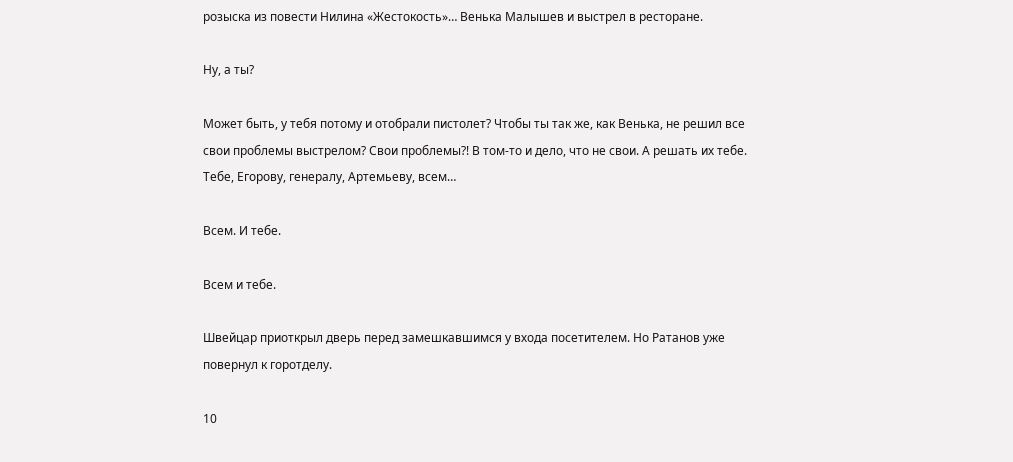розыска из повести Нилина «Жестокость»… Венька Малышев и выстрел в ресторане.

Ну, а ты?

Может быть, у тебя потому и отобрали пистолет? Чтобы ты так же, как Венька, не решил все свои проблемы выстрелом? Свои проблемы?! В том-то и дело, что не свои. А решать их тебе. Тебе, Егорову, генералу, Артемьеву, всем…

Всем. И тебе.

Всем и тебе.

Швейцар приоткрыл дверь перед замешкавшимся у входа посетителем. Но Ратанов уже повернул к горотделу.

10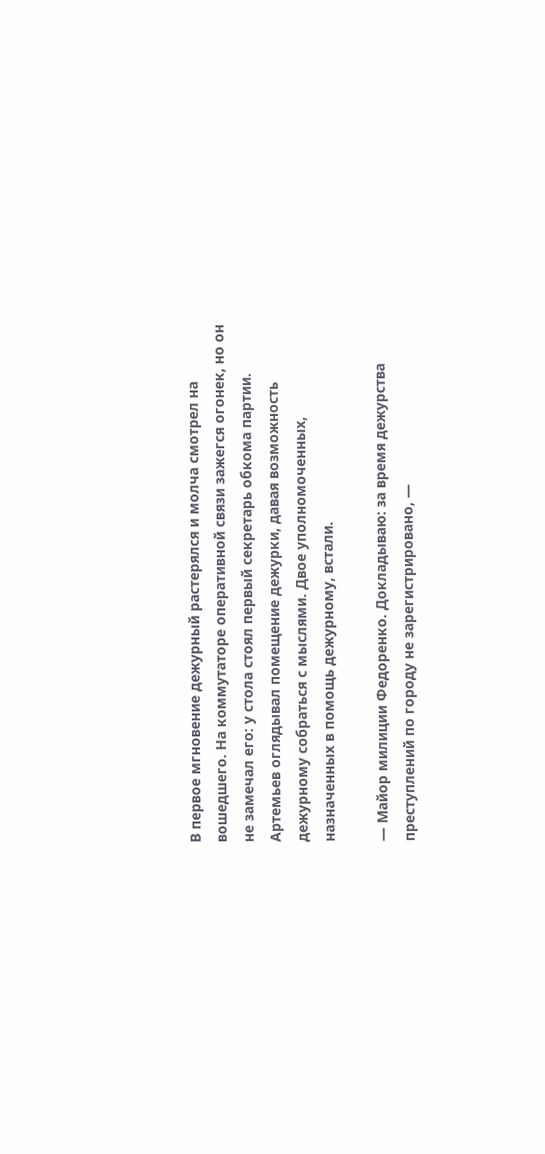В первое мгновение дежурный растерялся и молча смотрел на вошедшего. На коммутаторе оперативной связи зажегся огонек, но он не замечал его: у стола стоял первый секретарь обкома партии. Артемьев оглядывал помещение дежурки, давая возможность дежурному собраться с мыслями. Двое уполномоченных, назначенных в помощь дежурному, встали.

— Майор милиции Федоренко. Докладываю: за время дежурства преступлений по городу не зарегистрировано, —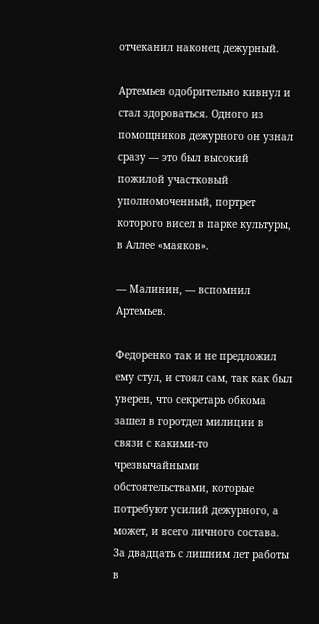отчеканил наконец дежурный.

Артемьев одобрительно кивнул и стал здороваться. Одного из помощников дежурного он узнал сразу — это был высокий пожилой участковый уполномоченный, портрет которого висел в парке культуры, в Аллее «маяков».

— Малинин, — вспомнил Артемьев.

Федоренко так и не предложил ему стул, и стоял сам, так как был уверен, что секретарь обкома зашел в горотдел милиции в связи с какими-то чрезвычайными обстоятельствами, которые потребуют усилий дежурного, а может, и всего личного состава. За двадцать с лишним лет работы в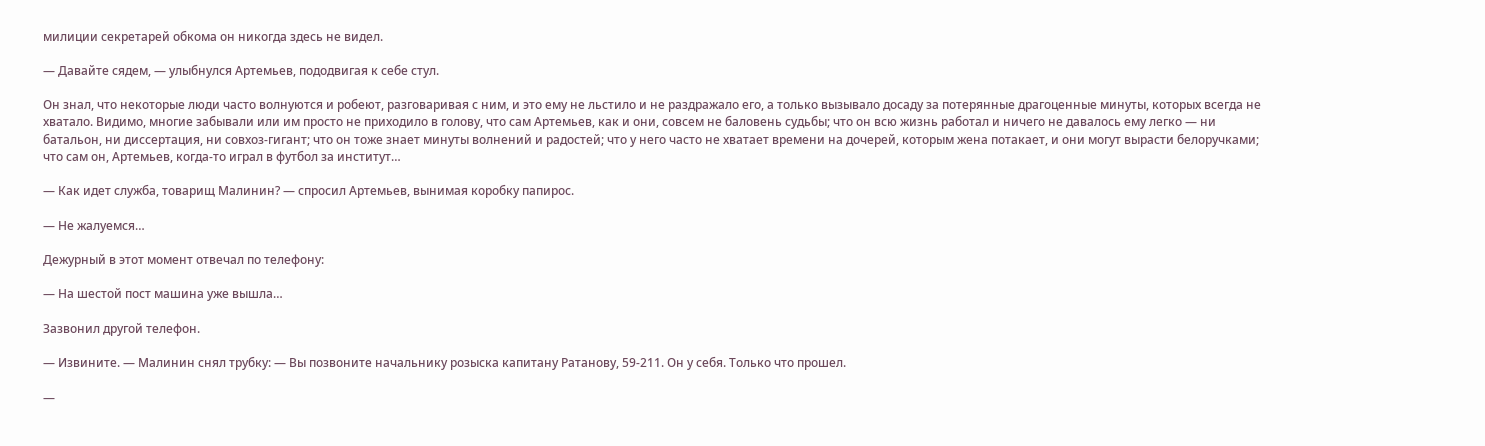милиции секретарей обкома он никогда здесь не видел.

— Давайте сядем, — улыбнулся Артемьев, пододвигая к себе стул.

Он знал, что некоторые люди часто волнуются и робеют, разговаривая с ним, и это ему не льстило и не раздражало его, а только вызывало досаду за потерянные драгоценные минуты, которых всегда не хватало. Видимо, многие забывали или им просто не приходило в голову, что сам Артемьев, как и они, совсем не баловень судьбы; что он всю жизнь работал и ничего не давалось ему легко — ни батальон, ни диссертация, ни совхоз-гигант; что он тоже знает минуты волнений и радостей; что у него часто не хватает времени на дочерей, которым жена потакает, и они могут вырасти белоручками; что сам он, Артемьев, когда-то играл в футбол за институт…

— Как идет служба, товарищ Малинин? — спросил Артемьев, вынимая коробку папирос.

— Не жалуемся…

Дежурный в этот момент отвечал по телефону:

— На шестой пост машина уже вышла…

Зазвонил другой телефон.

— Извините. — Малинин снял трубку: — Вы позвоните начальнику розыска капитану Ратанову, 59-211. Он у себя. Только что прошел.

—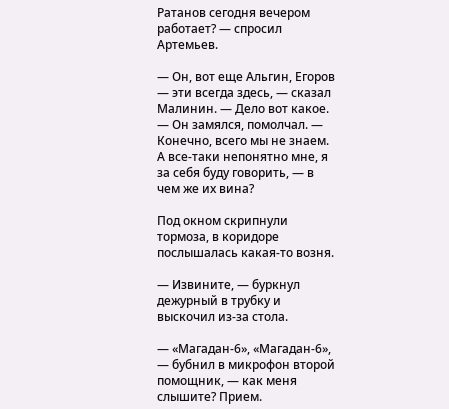Ратанов сегодня вечером работает? — спросил Артемьев.

— Он, вот еще Альгин, Егоров — эти всегда здесь, — сказал Малинин. — Дело вот какое. — Он замялся, помолчал. — Конечно, всего мы не знаем. А все-таки непонятно мне, я за себя буду говорить, — в чем же их вина?

Под окном скрипнули тормоза, в коридоре послышалась какая-то возня.

— Извините, — буркнул дежурный в трубку и выскочил из-за стола.

— «Магадан-6», «Магадан-6», — бубнил в микрофон второй помощник, — как меня слышите? Прием.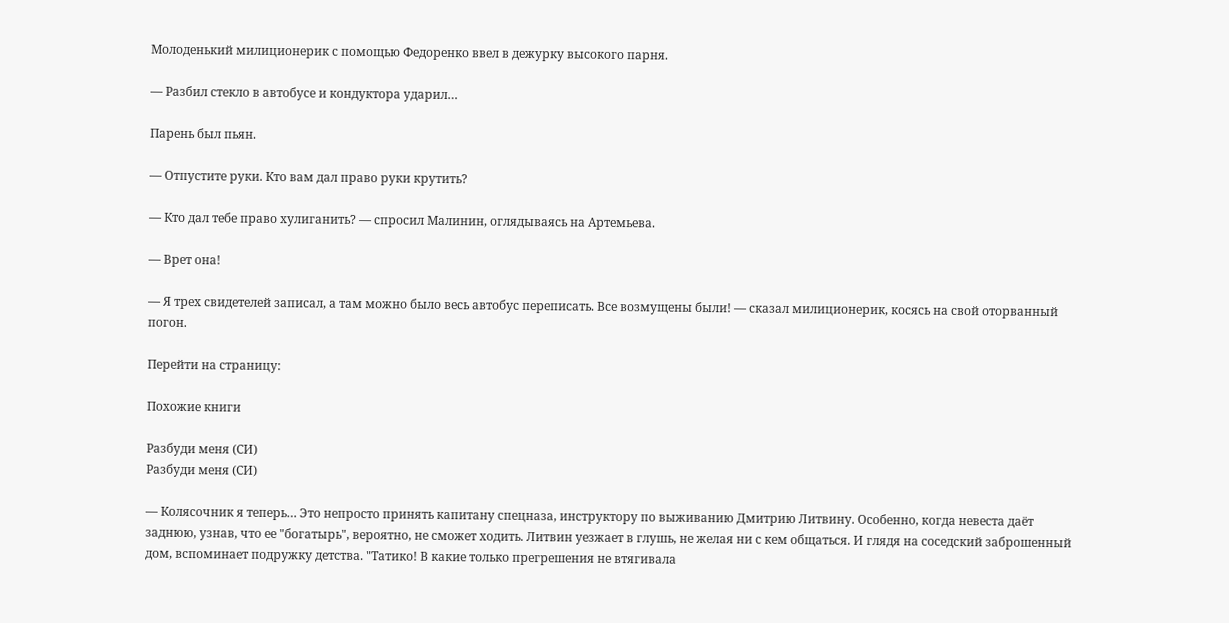Молоденький милиционерик с помощью Федоренко ввел в дежурку высокого парня.

— Разбил стекло в автобусе и кондуктора ударил…

Парень был пьян.

— Отпустите руки. Кто вам дал право руки крутить?

— Кто дал тебе право хулиганить? — спросил Малинин, оглядываясь на Артемьева.

— Врет она!

— Я трех свидетелей записал, а там можно было весь автобус переписать. Все возмущены были! — сказал милиционерик, косясь на свой оторванный погон.

Перейти на страницу:

Похожие книги

Разбуди меня (СИ)
Разбуди меня (СИ)

— Колясочник я теперь… Это непросто принять капитану спецназа, инструктору по выживанию Дмитрию Литвину. Особенно, когда невеста даёт заднюю, узнав, что ее "богатырь", вероятно, не сможет ходить. Литвин уезжает в глушь, не желая ни с кем общаться. И глядя на соседский заброшенный дом, вспоминает подружку детства. "Татико! В какие только прегрешения не втягивала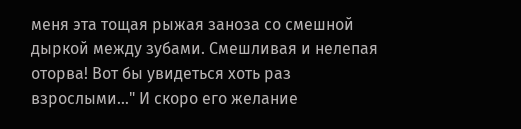меня эта тощая рыжая заноза со смешной дыркой между зубами. Смешливая и нелепая оторва! Вот бы увидеться хоть раз взрослыми…" И скоро его желание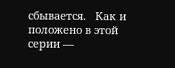сбывается.   Как и положено в этой серии —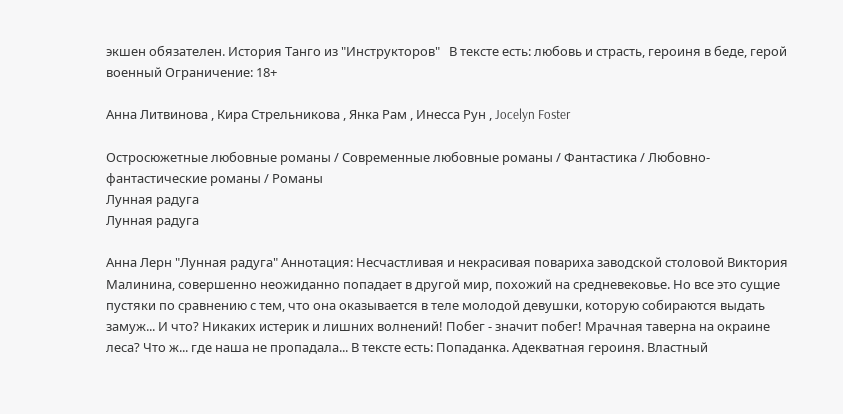экшен обязателен. История Танго из "Инструкторов"   В тексте есть: любовь и страсть, героиня в беде, герой военный Ограничение: 18+

Анна Литвинова , Кира Стрельникова , Янка Рам , Инесса Рун , Jocelyn Foster

Остросюжетные любовные романы / Современные любовные романы / Фантастика / Любовно-фантастические романы / Романы
Лунная радуга
Лунная радуга

Анна Лерн "Лунная радуга" Аннотация: Несчастливая и некрасивая повариха заводской столовой Виктория Малинина, совершенно неожиданно попадает в другой мир, похожий на средневековье. Но все это сущие пустяки по сравнению с тем, что она оказывается в теле молодой девушки, которую собираются выдать замуж... И что? Никаких истерик и лишних волнений! Побег - значит побег! Мрачная таверна на окраине леса? Что ж... где наша не пропадала... В тексте есть: Попаданка. Адекватная героиня. Властный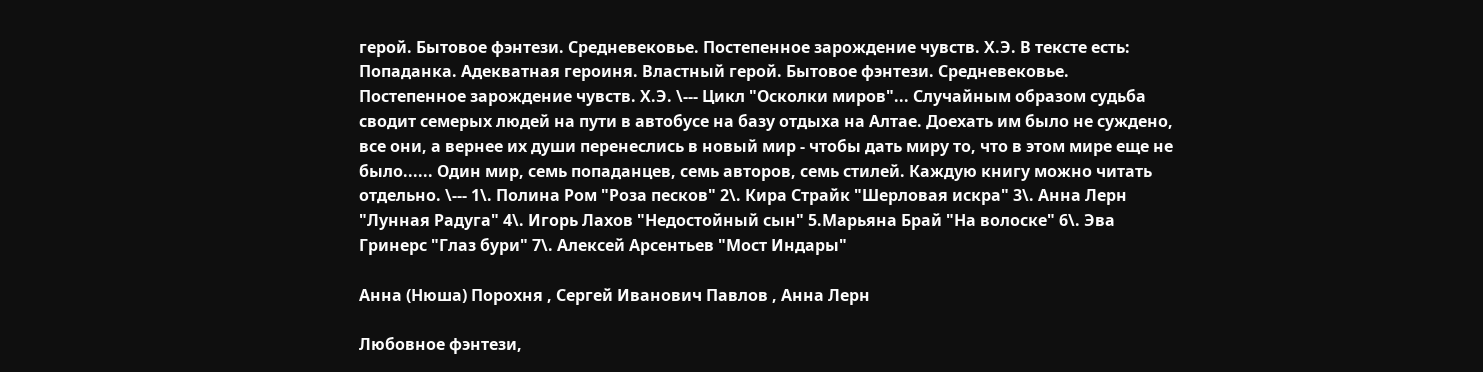герой. Бытовое фэнтези. Средневековье. Постепенное зарождение чувств. Х.Э. В тексте есть: Попаданка. Адекватная героиня. Властный герой. Бытовое фэнтези. Средневековье. Постепенное зарождение чувств. Х.Э. \--- Цикл "Осколки миров"... Случайным образом судьба сводит семерых людей на пути в автобусе на базу отдыха на Алтае. Доехать им было не суждено, все они, а вернее их души перенеслись в новый мир - чтобы дать миру то, что в этом мире еще не было...... Один мир, семь попаданцев, семь авторов, семь стилей. Каждую книгу можно читать отдельно. \--- 1\. Полина Ром "Роза песков" 2\. Кира Страйк "Шерловая искра" 3\. Анна Лерн "Лунная Радуга" 4\. Игорь Лахов "Недостойный сын" 5.Марьяна Брай "На волоске" 6\. Эва Гринерс "Глаз бури" 7\. Алексей Арсентьев "Мост Индары"

Анна (Нюша) Порохня , Сергей Иванович Павлов , Анна Лерн

Любовное фэнтези,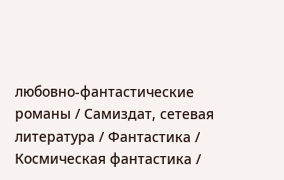любовно-фантастические романы / Самиздат, сетевая литература / Фантастика / Космическая фантастика /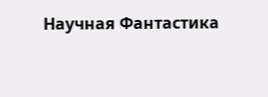Научная Фантастика